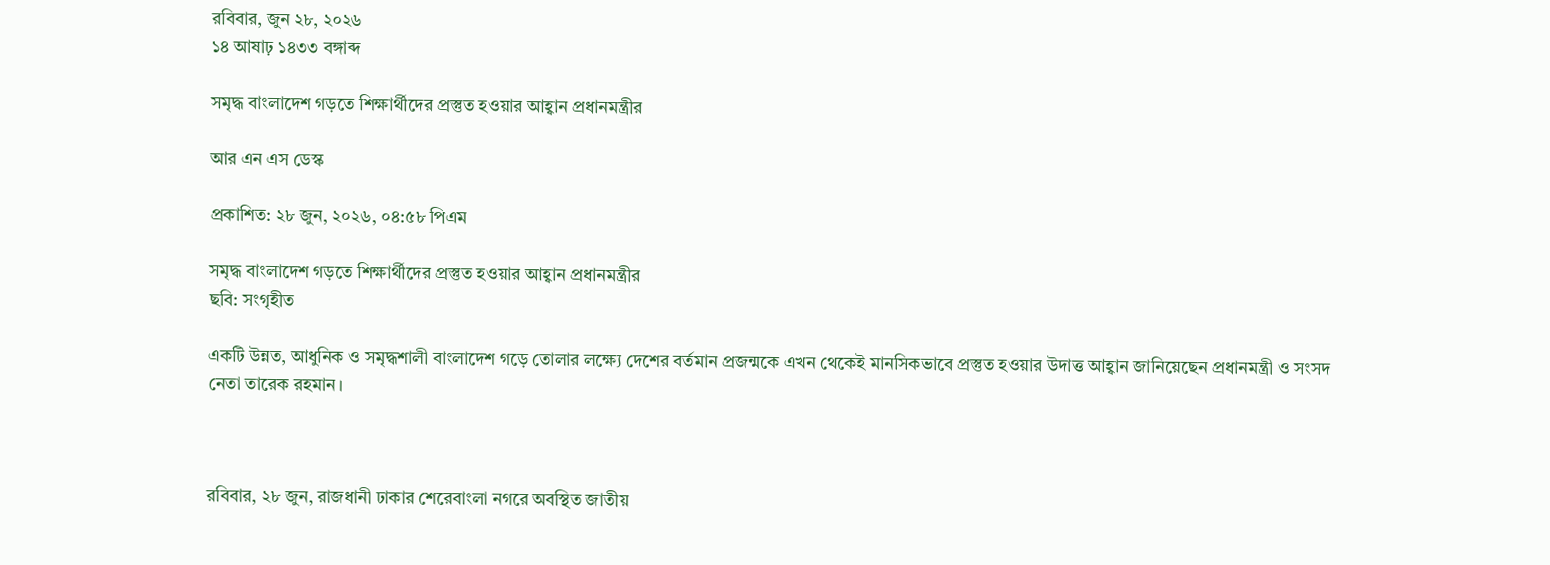রবিবার, জুন ২৮, ২০২৬
১৪ আষাঢ় ১৪৩৩ বঙ্গাব্দ

সমৃদ্ধ বাংলাদেশ গড়তে শিক্ষার্থীদের প্রস্তুত হওয়ার আহ্বান প্রধানমন্ত্রীর

আর এন এস ডেস্ক

প্রকাশিত: ২৮ জুন, ২০২৬, ০৪:৫৮ পিএম

সমৃদ্ধ বাংলাদেশ গড়তে শিক্ষার্থীদের প্রস্তুত হওয়ার আহ্বান প্রধানমন্ত্রীর
ছবি: সংগৃহীত

একটি উন্নত, আধুনিক ও সমৃদ্ধশালী বাংলাদেশ গড়ে তোলার লক্ষ্যে দেশের বর্তমান প্রজন্মকে এখন থেকেই মানসিকভাবে প্রস্তুত হওয়ার উদাত্ত আহ্বান জানিয়েছেন প্রধানমন্ত্রী ও সংসদ নেতা তারেক রহমান।



রবিবার, ২৮ জুন, রাজধানী ঢাকার শেরেবাংলা নগরে অবস্থিত জাতীয়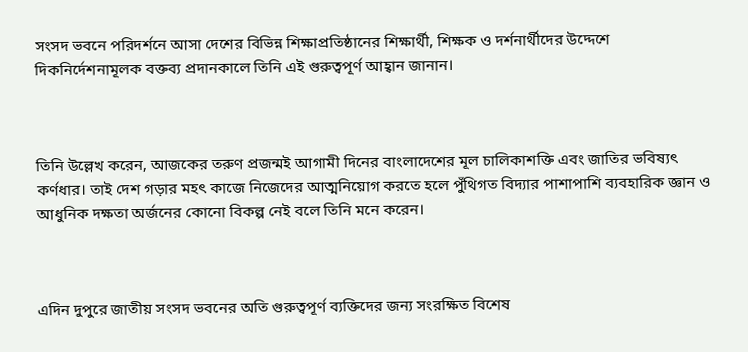সংসদ ভবনে পরিদর্শনে আসা দেশের বিভিন্ন শিক্ষাপ্রতিষ্ঠানের শিক্ষার্থী, শিক্ষক ও দর্শনার্থীদের উদ্দেশে দিকনির্দেশনামূলক বক্তব্য প্রদানকালে তিনি এই গুরুত্বপূর্ণ আহ্বান জানান।



তিনি উল্লেখ করেন, আজকের তরুণ প্রজন্মই আগামী দিনের বাংলাদেশের মূল চালিকাশক্তি এবং জাতির ভবিষ্যৎ কর্ণধার। তাই দেশ গড়ার মহৎ কাজে নিজেদের আত্মনিয়োগ করতে হলে পুঁথিগত বিদ্যার পাশাপাশি ব্যবহারিক জ্ঞান ও আধুনিক দক্ষতা অর্জনের কোনো বিকল্প নেই বলে তিনি মনে করেন।



এদিন দুপুরে জাতীয় সংসদ ভবনের অতি গুরুত্বপূর্ণ ব্যক্তিদের জন্য সংরক্ষিত বিশেষ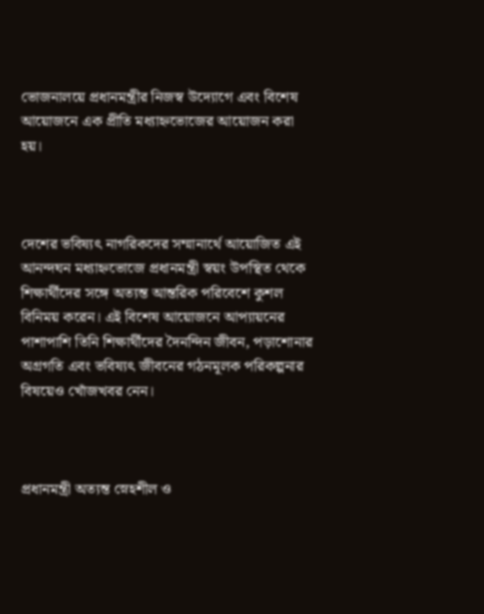ভোজনালয়ে প্রধানমন্ত্রীর নিজস্ব উদ্যোগে এবং বিশেষ আয়োজনে এক প্রীতি মধ্যাহ্নভোজের আয়োজন করা হয়।



দেশের ভবিষ্যৎ নাগরিকদের সম্মানার্থে আয়োজিত এই আনন্দঘন মধ্যাহ্নভোজে প্রধানমন্ত্রী স্বয়ং উপস্থিত থেকে শিক্ষার্থীদের সঙ্গে অত্যন্ত আন্তরিক পরিবেশে কুশল বিনিময় করেন। এই বিশেষ আয়োজনে আপ্যায়নের পাশাপাশি তিনি শিক্ষার্থীদের দৈনন্দিন জীবন, পড়াশোনার অগ্রগতি এবং ভবিষ্যৎ জীবনের গঠনমূলক পরিকল্পনার বিষয়েও খোঁজখবর নেন।



প্রধানমন্ত্রী অত্যন্ত স্নেহশীল ও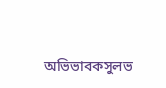অভিভাবকসুলভ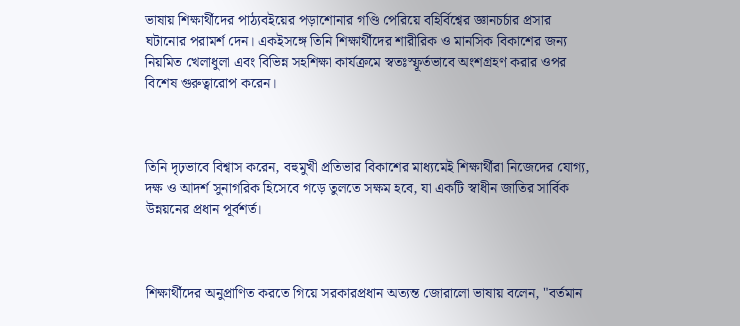ভাষায় শিক্ষার্থীদের পাঠ্যবইয়ের পড়াশোনার গণ্ডি পেরিয়ে বহির্বিশ্বের জ্ঞানচর্চার প্রসার ঘটানোর পরামর্শ দেন। একইসঙ্গে তিনি শিক্ষার্থীদের শারীরিক ও মানসিক বিকাশের জন্য নিয়মিত খেলাধুলা এবং বিভিন্ন সহশিক্ষা কার্যক্রমে স্বতঃস্ফূর্তভাবে অংশগ্রহণ করার ওপর বিশেষ গুরুত্বারোপ করেন।



তিনি দৃঢ়ভাবে বিশ্বাস করেন, বহুমুখী প্রতিভার বিকাশের মাধ্যমেই শিক্ষার্থীরা নিজেদের যোগ্য, দক্ষ ও আদর্শ সুনাগরিক হিসেবে গড়ে তুলতে সক্ষম হবে, যা একটি স্বাধীন জাতির সার্বিক উন্নয়নের প্রধান পূর্বশর্ত।



শিক্ষার্থীদের অনুপ্রাণিত করতে গিয়ে সরকারপ্রধান অত্যন্ত জোরালো ভাষায় বলেন, "বর্তমান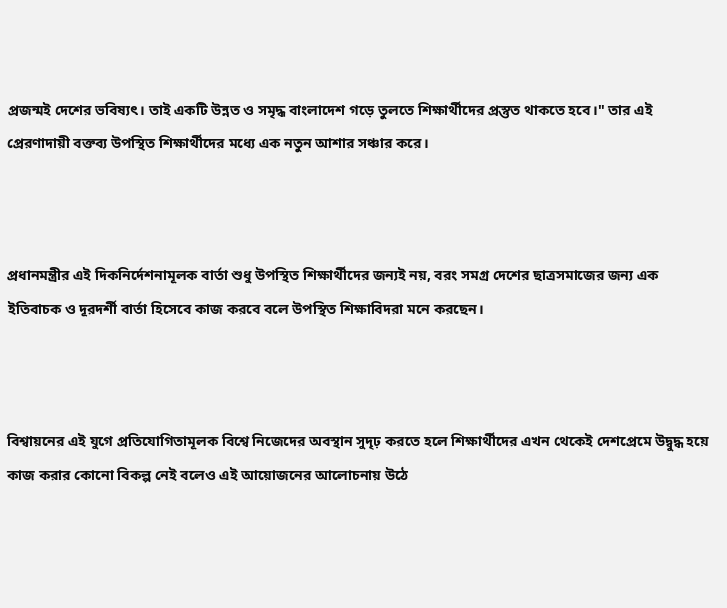প্রজন্মই দেশের ভবিষ্যৎ। তাই একটি উন্নত ও সমৃদ্ধ বাংলাদেশ গড়ে তুলতে শিক্ষার্থীদের প্রস্তুত থাকতে হবে।" তার এই প্রেরণাদায়ী বক্তব্য উপস্থিত শিক্ষার্থীদের মধ্যে এক নতুন আশার সঞ্চার করে।



প্রধানমন্ত্রীর এই দিকনির্দেশনামূলক বার্তা শুধু উপস্থিত শিক্ষার্থীদের জন্যই নয়, বরং সমগ্র দেশের ছাত্রসমাজের জন্য এক ইতিবাচক ও দূরদর্শী বার্তা হিসেবে কাজ করবে বলে উপস্থিত শিক্ষাবিদরা মনে করছেন।



বিশ্বায়নের এই যুগে প্রতিযোগিতামূলক বিশ্বে নিজেদের অবস্থান সুদৃঢ় করতে হলে শিক্ষার্থীদের এখন থেকেই দেশপ্রেমে উদ্বুদ্ধ হয়ে কাজ করার কোনো বিকল্প নেই বলেও এই আয়োজনের আলোচনায় উঠে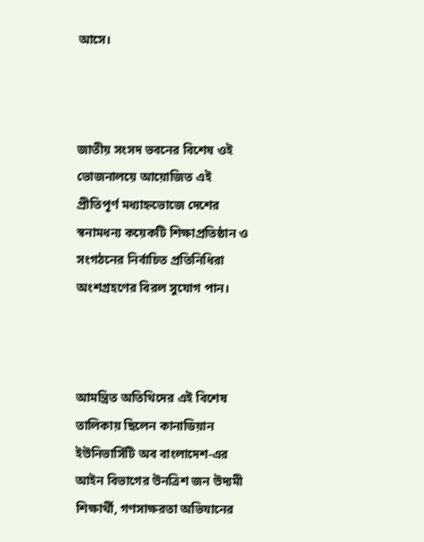আসে।



জাতীয় সংসদ ভবনের বিশেষ ওই ভোজনালয়ে আয়োজিত এই প্রীতিপূর্ণ মধ্যাহ্নভোজে দেশের স্বনামধন্য কয়েকটি শিক্ষাপ্রতিষ্ঠান ও সংগঠনের নির্বাচিত প্রতিনিধিরা অংশগ্রহণের বিরল সুযোগ পান।



আমন্ত্রিত অতিথিদের এই বিশেষ তালিকায় ছিলেন কানাডিয়ান ইউনিভার্সিটি অব বাংলাদেশ-এর আইন বিভাগের উনত্রিশ জন উদ্যমী শিক্ষার্থী, গণসাক্ষরতা অভিযানের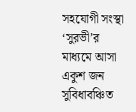সহযোগী সংস্থা ‘সুরভী’র মাধ্যমে আসা একুশ জন সুবিধাবঞ্চিত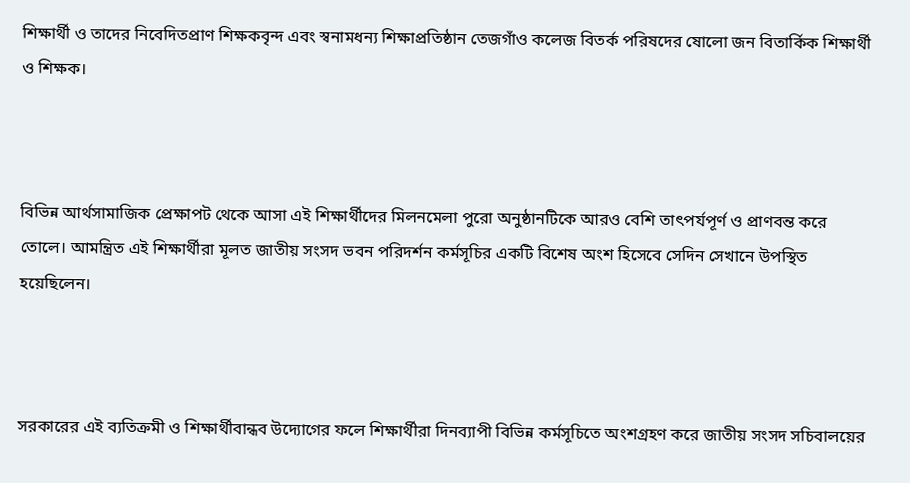শিক্ষার্থী ও তাদের নিবেদিতপ্রাণ শিক্ষকবৃন্দ এবং স্বনামধন্য শিক্ষাপ্রতিষ্ঠান তেজগাঁও কলেজ বিতর্ক পরিষদের ষোলো জন বিতার্কিক শিক্ষার্থী ও শিক্ষক।



বিভিন্ন আর্থসামাজিক প্রেক্ষাপট থেকে আসা এই শিক্ষার্থীদের মিলনমেলা পুরো অনুষ্ঠানটিকে আরও বেশি তাৎপর্যপূর্ণ ও প্রাণবন্ত করে তোলে। আমন্ত্রিত এই শিক্ষার্থীরা মূলত জাতীয় সংসদ ভবন পরিদর্শন কর্মসূচির একটি বিশেষ অংশ হিসেবে সেদিন সেখানে উপস্থিত হয়েছিলেন।



সরকারের এই ব্যতিক্রমী ও শিক্ষার্থীবান্ধব উদ্যোগের ফলে শিক্ষার্থীরা দিনব্যাপী বিভিন্ন কর্মসূচিতে অংশগ্রহণ করে জাতীয় সংসদ সচিবালয়ের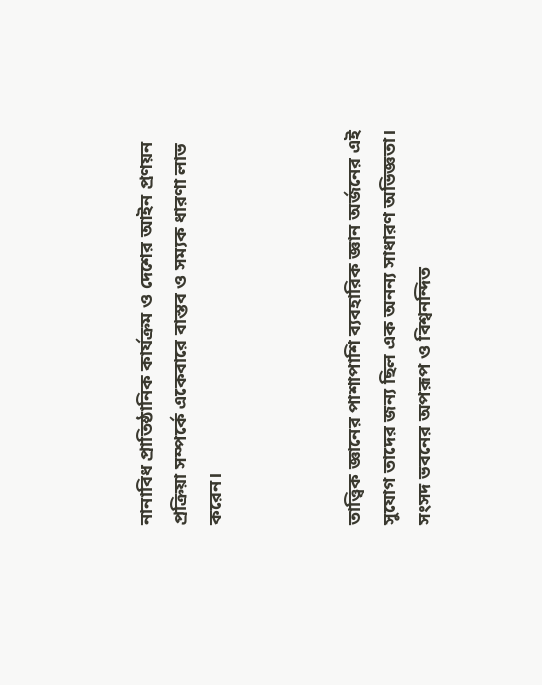নানাবিধ প্রাতিষ্ঠানিক কার্যক্রম ও দেশের আইন প্রণয়ন প্রক্রিয়া সম্পর্কে একেবারে বাস্তব ও সম্যক ধারণা লাভ করেন।



তাত্ত্বিক জ্ঞানের পাশাপাশি ব্যবহারিক জ্ঞান অর্জনের এই সুযোগ তাদের জন্য ছিল এক অনন্য সাধারণ অভিজ্ঞতা। সংসদ ভবনের অপরূপ ও বিশ্বনন্দিত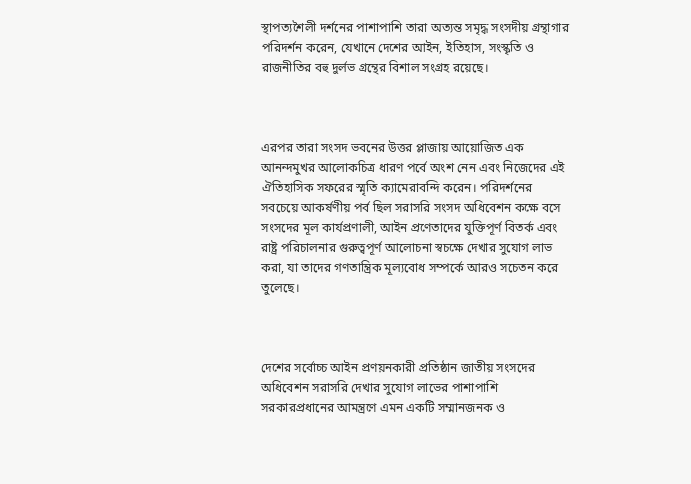স্থাপত্যশৈলী দর্শনের পাশাপাশি তারা অত্যন্ত সমৃদ্ধ সংসদীয় গ্রন্থাগার পরিদর্শন করেন, যেখানে দেশের আইন, ইতিহাস, সংস্কৃতি ও রাজনীতির বহু দুর্লভ গ্রন্থের বিশাল সংগ্রহ রয়েছে।



এরপর তারা সংসদ ভবনের উত্তর প্লাজায় আয়োজিত এক আনন্দমুখর আলোকচিত্র ধারণ পর্বে অংশ নেন এবং নিজেদের এই ঐতিহাসিক সফরের স্মৃতি ক্যামেরাবন্দি করেন। পরিদর্শনের সবচেয়ে আকর্ষণীয় পর্ব ছিল সরাসরি সংসদ অধিবেশন কক্ষে বসে সংসদের মূল কার্যপ্রণালী, আইন প্রণেতাদের যুক্তিপূর্ণ বিতর্ক এবং রাষ্ট্র পরিচালনার গুরুত্বপূর্ণ আলোচনা স্বচক্ষে দেখার সুযোগ লাভ করা, যা তাদের গণতান্ত্রিক মূল্যবোধ সম্পর্কে আরও সচেতন করে তুলেছে।



দেশের সর্বোচ্চ আইন প্রণয়নকারী প্রতিষ্ঠান জাতীয় সংসদের অধিবেশন সরাসরি দেখার সুযোগ লাভের পাশাপাশি সরকারপ্রধানের আমন্ত্রণে এমন একটি সম্মানজনক ও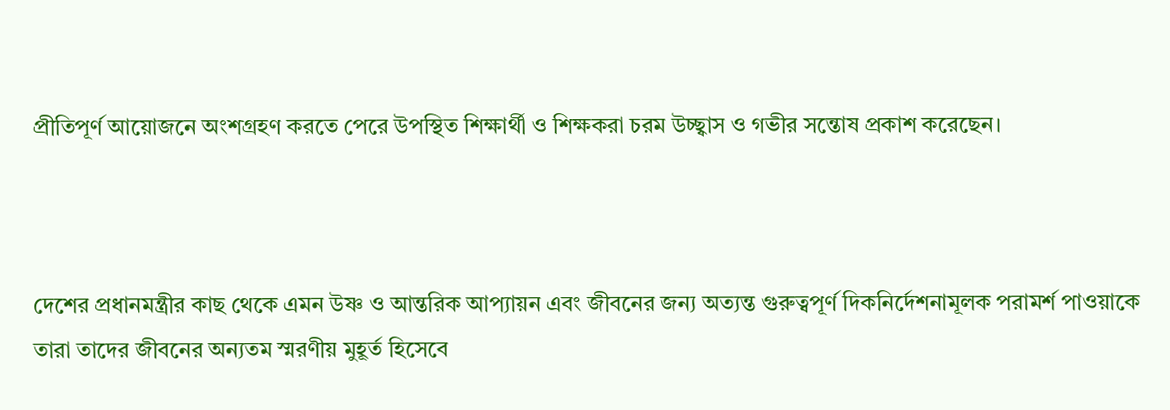প্রীতিপূর্ণ আয়োজনে অংশগ্রহণ করতে পেরে উপস্থিত শিক্ষার্থী ও শিক্ষকরা চরম উচ্ছ্বাস ও গভীর সন্তোষ প্রকাশ করেছেন।



দেশের প্রধানমন্ত্রীর কাছ থেকে এমন উষ্ণ ও আন্তরিক আপ্যায়ন এবং জীবনের জন্য অত্যন্ত গুরুত্বপূর্ণ দিকনির্দেশনামূলক পরামর্শ পাওয়াকে তারা তাদের জীবনের অন্যতম স্মরণীয় মুহূর্ত হিসেবে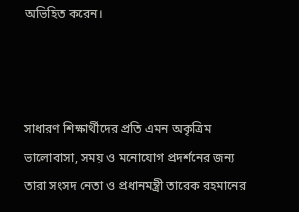অভিহিত করেন।



সাধারণ শিক্ষার্থীদের প্রতি এমন অকৃত্রিম ভালোবাসা, সময় ও মনোযোগ প্রদর্শনের জন্য তারা সংসদ নেতা ও প্রধানমন্ত্রী তারেক রহমানের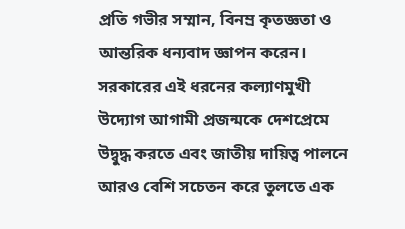প্রতি গভীর সম্মান, বিনম্র কৃতজ্ঞতা ও আন্তরিক ধন্যবাদ জ্ঞাপন করেন। সরকারের এই ধরনের কল্যাণমুখী উদ্যোগ আগামী প্রজন্মকে দেশপ্রেমে উদ্বুদ্ধ করতে এবং জাতীয় দায়িত্ব পালনে আরও বেশি সচেতন করে তুলতে এক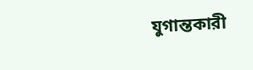যুগান্তকারী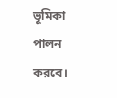ভূমিকা পালন করবে।